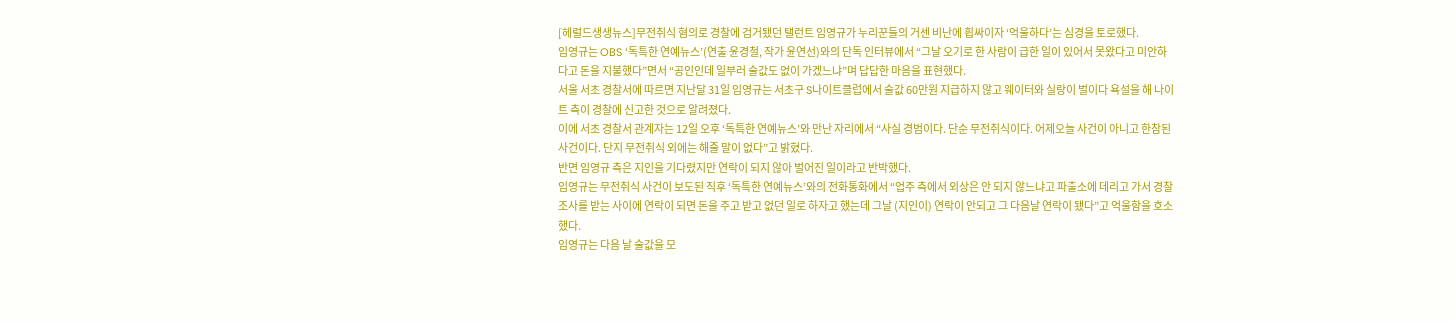[헤럴드생생뉴스]무전취식 혐의로 경찰에 검거됐던 탤런트 임영규가 누리꾼들의 거센 비난에 휩싸이자 ‘억울하다’는 심경을 토로했다.
임영규는 OBS ‘독특한 연예뉴스’(연출 윤경철, 작가 윤연선)와의 단독 인터뷰에서 “그날 오기로 한 사람이 급한 일이 있어서 못왔다고 미안하다고 돈을 지불했다”면서 “공인인데 일부러 술값도 없이 가겠느냐”며 답답한 마음을 표현했다.
서울 서초 경찰서에 따르면 지난달 31일 임영규는 서초구 S나이트클럽에서 술값 60만원 지급하지 않고 웨이터와 실랑이 벌이다 욕설을 해 나이트 측이 경찰에 신고한 것으로 알려졌다.
이에 서초 경찰서 관계자는 12일 오후 ‘독특한 연예뉴스’와 만난 자리에서 “사실 경범이다. 단순 무전취식이다. 어제오늘 사건이 아니고 한참된 사건이다. 단지 무전취식 외에는 해줄 말이 없다”고 밝혔다.
반면 임영규 측은 지인을 기다렸지만 연락이 되지 않아 벌어진 일이라고 반박했다.
임영규는 무전취식 사건이 보도된 직후 ‘독특한 연예뉴스’와의 전화통화에서 “업주 측에서 외상은 안 되지 않느냐고 파출소에 데리고 가서 경찰 조사를 받는 사이에 연락이 되면 돈을 주고 받고 없던 일로 하자고 했는데 그날 (지인이) 연락이 안되고 그 다음날 연락이 됐다”고 억울함을 호소했다.
임영규는 다음 날 술값을 모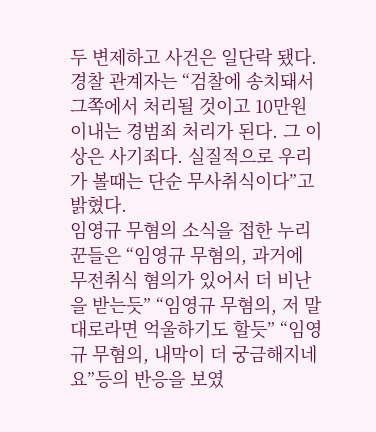두 변제하고 사건은 일단락 됐다.
경찰 관계자는 “검찰에 송치돼서 그쪽에서 처리될 것이고 10만원 이내는 경범죄 처리가 된다. 그 이상은 사기죄다. 실질적으로 우리가 볼때는 단순 무사취식이다”고 밝혔다.
임영규 무혐의 소식을 접한 누리꾼들은 “임영규 무혐의, 과거에 무전취식 혐의가 있어서 더 비난을 받는듯” “임영규 무혐의, 저 말대로라면 억울하기도 할듯” “임영규 무혐의, 내막이 더 궁금해지네요”등의 반응을 보였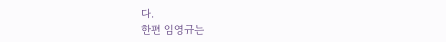다.
한편 임영규는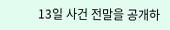13일 사건 전말을 공개하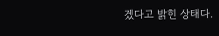겠다고 밝힌 상태다.